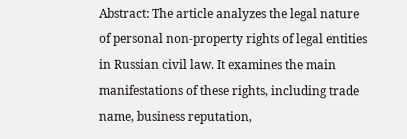Abstract: The article analyzes the legal nature of personal non-property rights of legal entities in Russian civil law. It examines the main manifestations of these rights, including trade name, business reputation,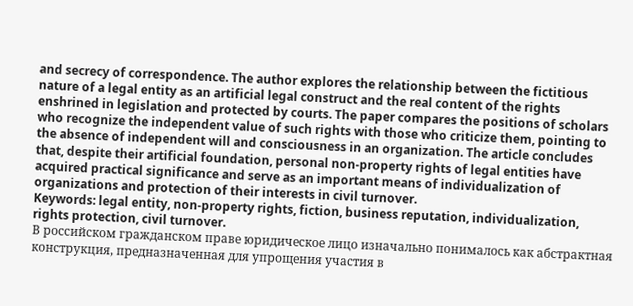and secrecy of correspondence. The author explores the relationship between the fictitious nature of a legal entity as an artificial legal construct and the real content of the rights enshrined in legislation and protected by courts. The paper compares the positions of scholars who recognize the independent value of such rights with those who criticize them, pointing to the absence of independent will and consciousness in an organization. The article concludes that, despite their artificial foundation, personal non-property rights of legal entities have acquired practical significance and serve as an important means of individualization of organizations and protection of their interests in civil turnover.
Keywords: legal entity, non-property rights, fiction, business reputation, individualization, rights protection, civil turnover.
В российском гражданском праве юридическое лицо изначально понималось как абстрактная конструкция, предназначенная для упрощения участия в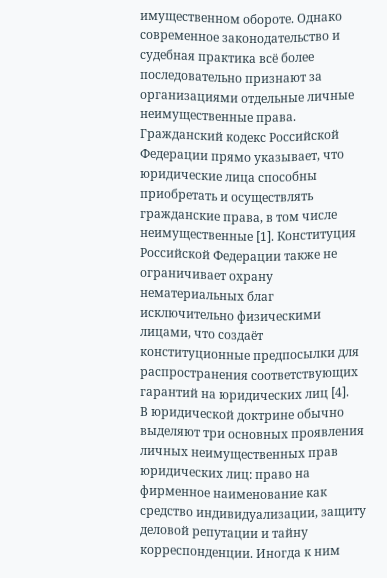имущественном обороте. Однако современное законодательство и судебная практика всё более последовательно признают за организациями отдельные личные неимущественные права. Гражданский кодекс Российской Федерации прямо указывает, что юридические лица способны приобретать и осуществлять гражданские права, в том числе неимущественные [1]. Конституция Российской Федерации также не ограничивает охрану нематериальных благ исключительно физическими лицами, что создаёт конституционные предпосылки для распространения соответствующих гарантий на юридических лиц [4].
В юридической доктрине обычно выделяют три основных проявления личных неимущественных прав юридических лиц: право на фирменное наименование как средство индивидуализации, защиту деловой репутации и тайну корреспонденции. Иногда к ним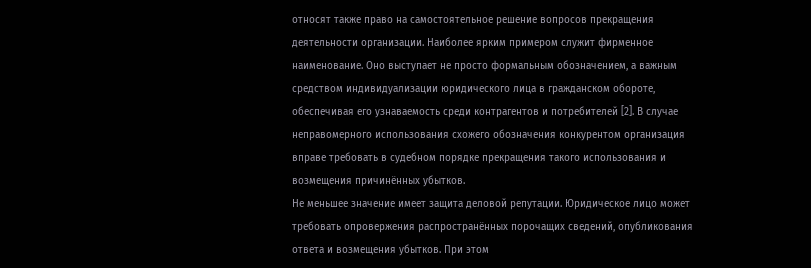относят также право на самостоятельное решение вопросов прекращения деятельности организации. Наиболее ярким примером служит фирменное наименование. Оно выступает не просто формальным обозначением, а важным средством индивидуализации юридического лица в гражданском обороте, обеспечивая его узнаваемость среди контрагентов и потребителей [2]. В случае неправомерного использования схожего обозначения конкурентом организация вправе требовать в судебном порядке прекращения такого использования и возмещения причинённых убытков.
Не меньшее значение имеет защита деловой репутации. Юридическое лицо может требовать опровержения распространённых порочащих сведений, опубликования ответа и возмещения убытков. При этом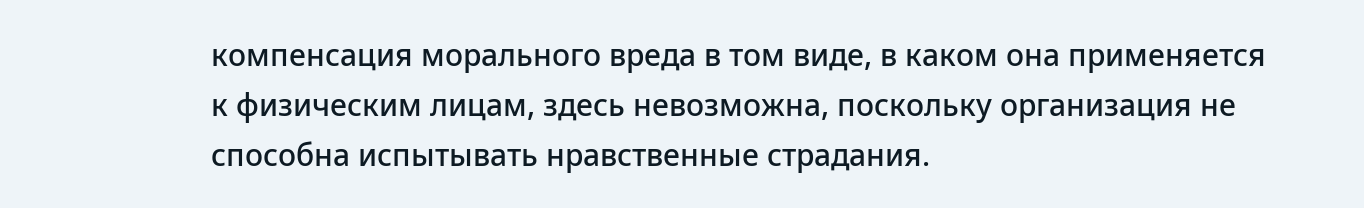компенсация морального вреда в том виде, в каком она применяется к физическим лицам, здесь невозможна, поскольку организация не способна испытывать нравственные страдания.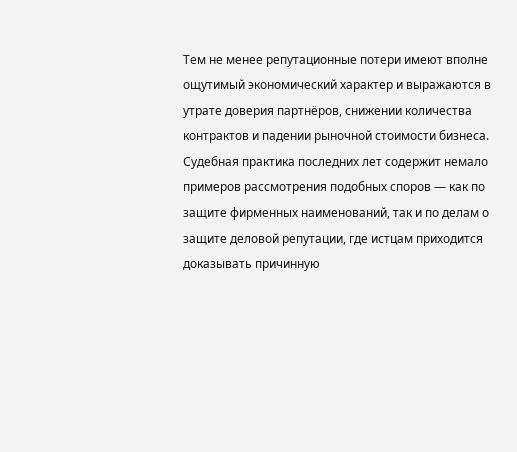Тем не менее репутационные потери имеют вполне ощутимый экономический характер и выражаются в утрате доверия партнёров, снижении количества контрактов и падении рыночной стоимости бизнеса.
Судебная практика последних лет содержит немало примеров рассмотрения подобных споров — как по защите фирменных наименований, так и по делам о защите деловой репутации, где истцам приходится доказывать причинную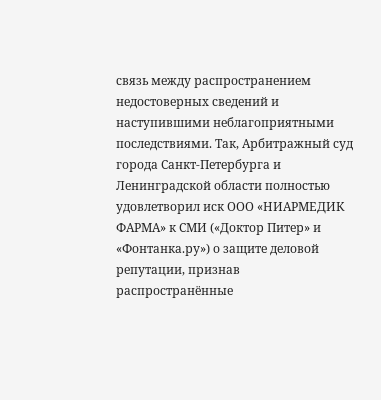связь между распространением недостоверных сведений и наступившими неблагоприятными последствиями. Так, Арбитражный суд города Санкт-Петербурга и Ленинградской области полностью удовлетворил иск ООО «НИАРМЕДИК ФАРМА» к СМИ («Доктор Питер» и «Фонтанка.ру») о защите деловой репутации, признав распространённые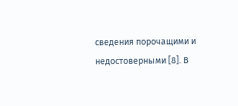сведения порочащими и недостоверными [8]. В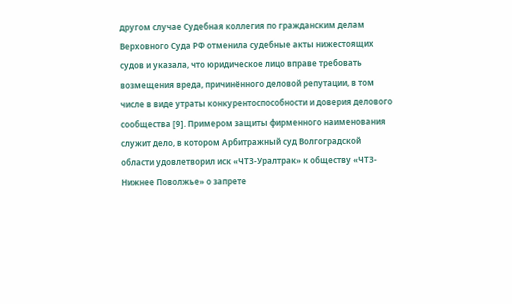другом случае Судебная коллегия по гражданским делам Верховного Суда РФ отменила судебные акты нижестоящих судов и указала, что юридическое лицо вправе требовать возмещения вреда, причинённого деловой репутации, в том числе в виде утраты конкурентоспособности и доверия делового сообщества [9]. Примером защиты фирменного наименования служит дело, в котором Арбитражный суд Волгоградской области удовлетворил иск «ЧТЗ-Уралтрак» к обществу «ЧТЗ-Нижнее Поволжье» о запрете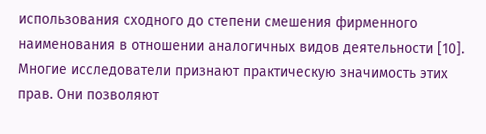использования сходного до степени смешения фирменного наименования в отношении аналогичных видов деятельности [10].
Многие исследователи признают практическую значимость этих прав. Они позволяют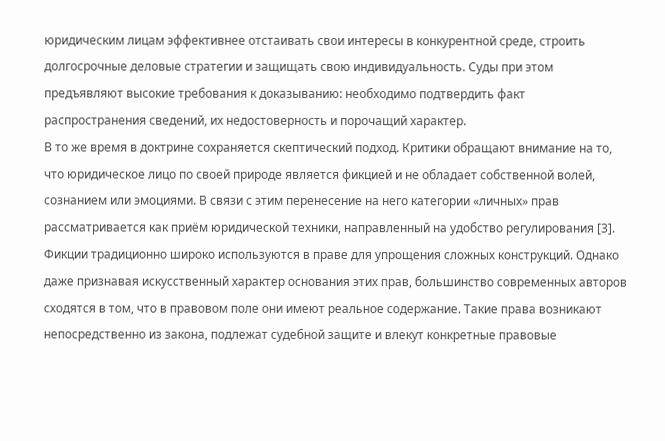юридическим лицам эффективнее отстаивать свои интересы в конкурентной среде, строить долгосрочные деловые стратегии и защищать свою индивидуальность. Суды при этом предъявляют высокие требования к доказыванию: необходимо подтвердить факт распространения сведений, их недостоверность и порочащий характер.
В то же время в доктрине сохраняется скептический подход. Критики обращают внимание на то, что юридическое лицо по своей природе является фикцией и не обладает собственной волей, сознанием или эмоциями. В связи с этим перенесение на него категории «личных» прав рассматривается как приём юридической техники, направленный на удобство регулирования [3]. Фикции традиционно широко используются в праве для упрощения сложных конструкций. Однако даже признавая искусственный характер основания этих прав, большинство современных авторов сходятся в том, что в правовом поле они имеют реальное содержание. Такие права возникают непосредственно из закона, подлежат судебной защите и влекут конкретные правовые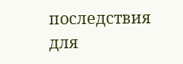последствия для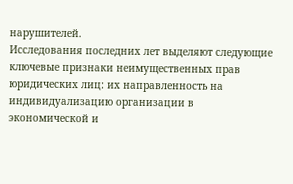нарушителей.
Исследования последних лет выделяют следующие ключевые признаки неимущественных прав юридических лиц: их направленность на индивидуализацию организации в экономической и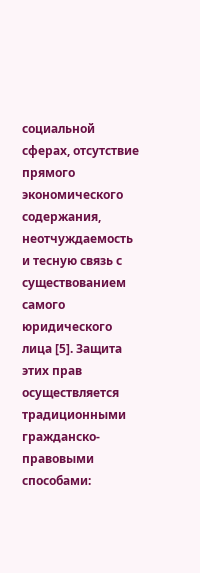социальной сферах, отсутствие прямого экономического содержания, неотчуждаемость и тесную связь с существованием самого юридического лица [5]. Защита этих прав осуществляется традиционными гражданско-правовыми способами: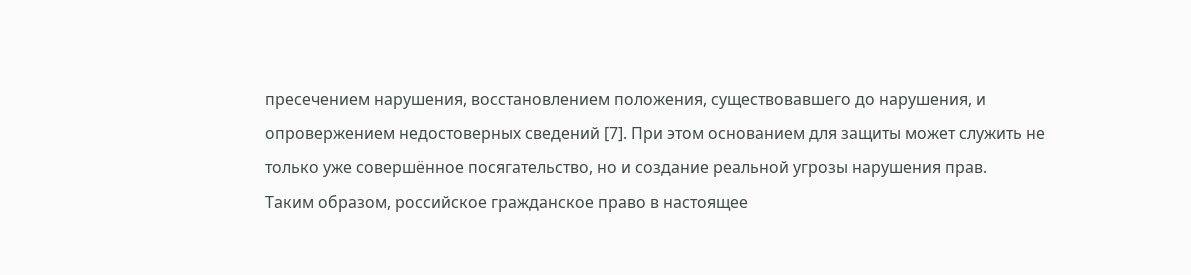пресечением нарушения, восстановлением положения, существовавшего до нарушения, и опровержением недостоверных сведений [7]. При этом основанием для защиты может служить не только уже совершённое посягательство, но и создание реальной угрозы нарушения прав.
Таким образом, российское гражданское право в настоящее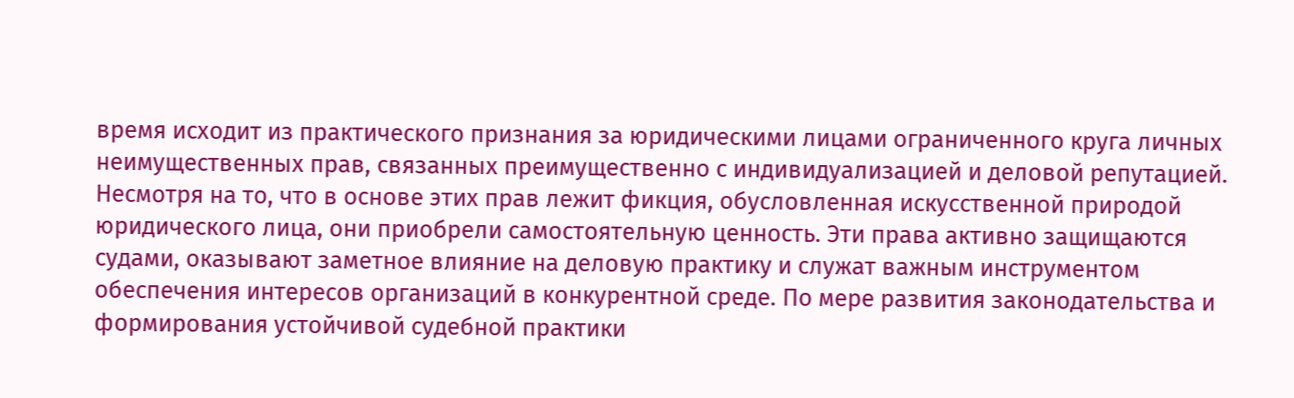время исходит из практического признания за юридическими лицами ограниченного круга личных неимущественных прав, связанных преимущественно с индивидуализацией и деловой репутацией. Несмотря на то, что в основе этих прав лежит фикция, обусловленная искусственной природой юридического лица, они приобрели самостоятельную ценность. Эти права активно защищаются судами, оказывают заметное влияние на деловую практику и служат важным инструментом обеспечения интересов организаций в конкурентной среде. По мере развития законодательства и формирования устойчивой судебной практики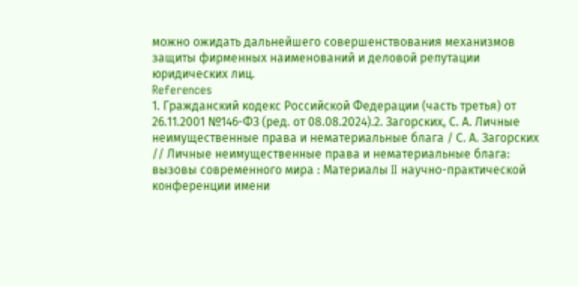можно ожидать дальнейшего совершенствования механизмов защиты фирменных наименований и деловой репутации юридических лиц.
References
1. Гражданский кодекс Российской Федерации (часть третья) от 26.11.2001 №146-ФЗ (ред. от 08.08.2024).2. Загорских, С. А. Личные неимущественные права и нематериальные блага / С. А. Загорских // Личные неимущественные права и нематериальные блага: вызовы современного мира : Материалы II научно-практической конференции имени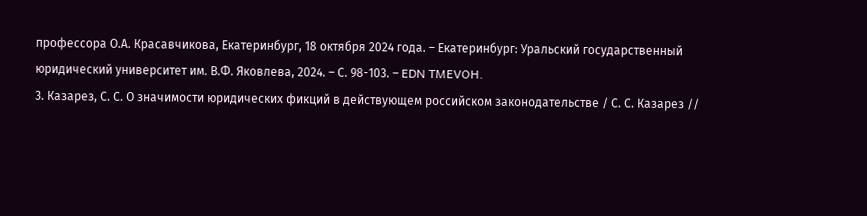профессора О.А. Красавчикова, Екатеринбург, 18 октября 2024 года. – Екатеринбург: Уральский государственный юридический университет им. В.Ф. Яковлева, 2024. – С. 98-103. – EDN TMEVOH.
3. Казарез, С. С. О значимости юридических фикций в действующем российском законодательстве / С. С. Казарез //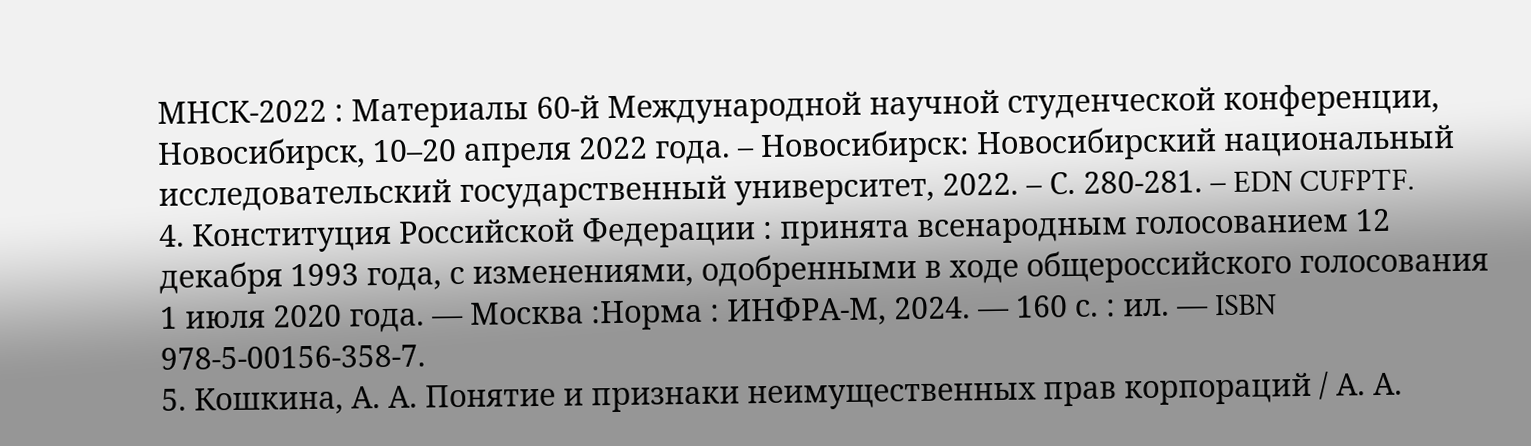МНСК-2022 : Материалы 60-й Международной научной студенческой конференции, Новосибирск, 10–20 апреля 2022 года. – Новосибирск: Новосибирский национальный исследовательский государственный университет, 2022. – С. 280-281. – EDN CUFPTF.
4. Конституция Российской Федерации : принята всенародным голосованием 12 декабря 1993 года, с изменениями, одобренными в ходе общероссийского голосования 1 июля 2020 года. — Москва :Норма : ИНФРА-М, 2024. — 160 с. : ил. — ISBN 978-5-00156-358-7.
5. Кошкина, А. А. Понятие и признаки неимущественных прав корпораций / А. А.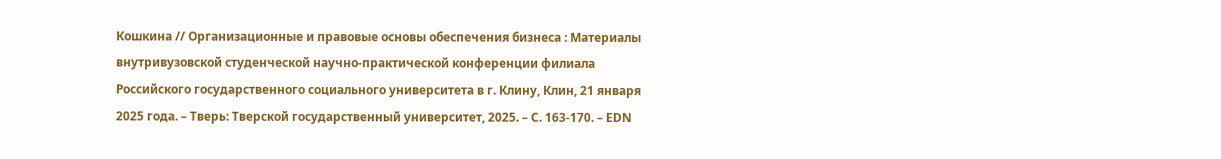Кошкина // Организационные и правовые основы обеспечения бизнеса : Материалы внутривузовской студенческой научно-практической конференции филиала Российского государственного социального университета в г. Клину, Клин, 21 января 2025 года. – Тверь: Тверской государственный университет, 2025. – С. 163-170. – EDN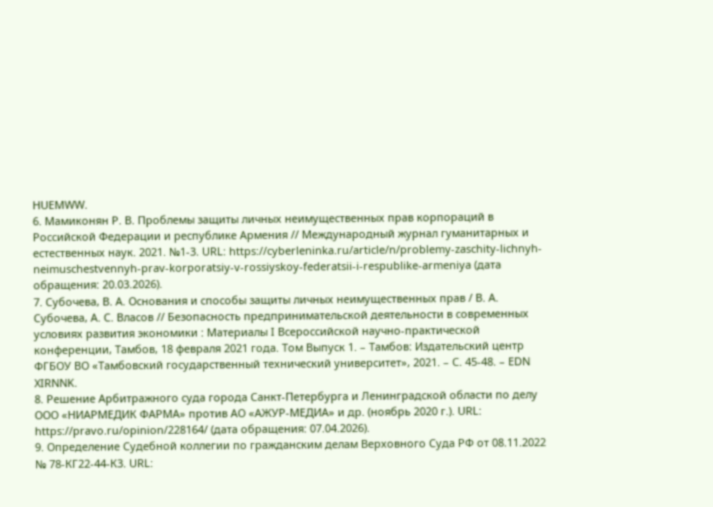HUEMWW.
6. Мамиконян Р. В. Проблемы защиты личных неимущественных прав корпораций в Российской Федерации и республике Армения // Международный журнал гуманитарных и естественных наук. 2021. №1-3. URL: https://cyberleninka.ru/article/n/problemy-zaschity-lichnyh-neimuschestvennyh-prav-korporatsiy-v-rossiyskoy-federatsii-i-respublike-armeniya (дата обращения: 20.03.2026).
7. Субочева, В. А. Основания и способы защиты личных неимущественных прав / В. А. Субочева, А. С. Власов // Безопасность предпринимательской деятельности в современных условиях развития экономики : Материалы I Всероссийской научно-практической конференции, Тамбов, 18 февраля 2021 года. Том Выпуск 1. – Тамбов: Издательский центр ФГБОУ ВО «Тамбовский государственный технический университет», 2021. – С. 45-48. – EDN XIRNNK.
8. Решение Арбитражного суда города Санкт-Петербурга и Ленинградской области по делу ООО «НИАРМЕДИК ФАРМА» против АО «АЖУР-МЕДИА» и др. (ноябрь 2020 г.). URL: https://pravo.ru/opinion/228164/ (дата обращения: 07.04.2026).
9. Определение Судебной коллегии по гражданским делам Верховного Суда РФ от 08.11.2022 № 78-КГ22-44-К3. URL: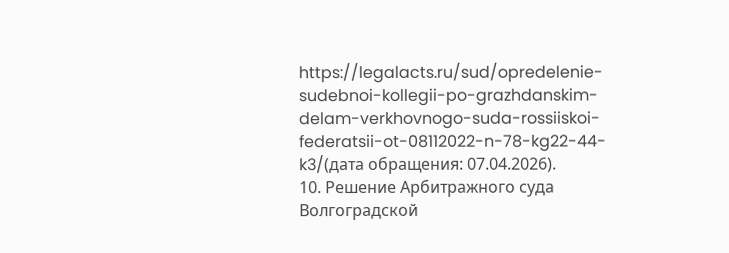https://legalacts.ru/sud/opredelenie-sudebnoi-kollegii-po-grazhdanskim-delam-verkhovnogo-suda-rossiiskoi-federatsii-ot-08112022-n-78-kg22-44-k3/(дата обращения: 07.04.2026).
10. Решение Арбитражного суда Волгоградской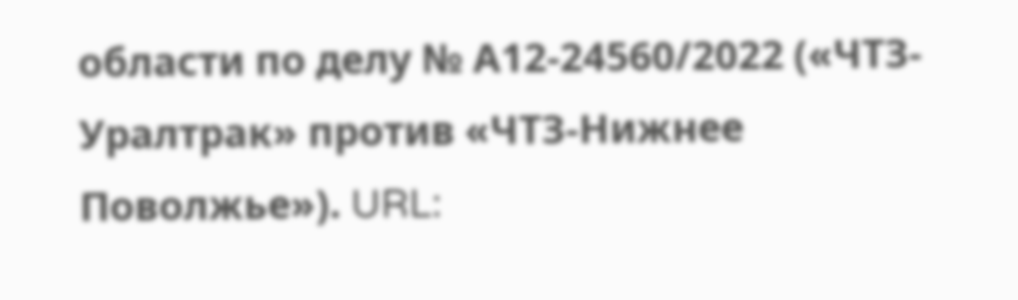области по делу № А12-24560/2022 («ЧТЗ-Уралтрак» против «ЧТЗ-Нижнее Поволжье»). URL: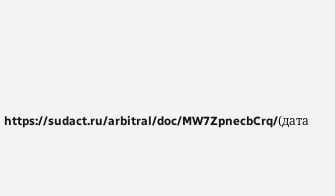https://sudact.ru/arbitral/doc/MW7ZpnecbCrq/(дата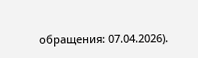обращения: 07.04.2026).